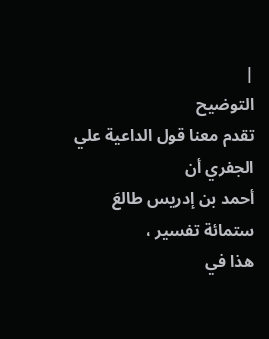|
التوضيح
تقدم معنا قول الداعية علي الجفري أن
أحمد بن إدريس طالعَ ستمائة تفسير ،
هذا في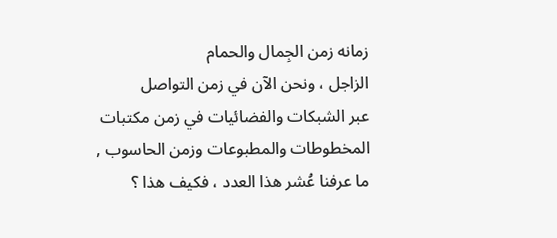زمانه زمن الجِمال والحمام
الزاجل ، ونحن الآن في زمن التواصل
عبر الشبكات والفضائيات في زمن مكتبات
المخطوطات والمطبوعات وزمن الحاسوب ,
ما عرفنا عُشر هذا العدد ، فكيف هذا ؟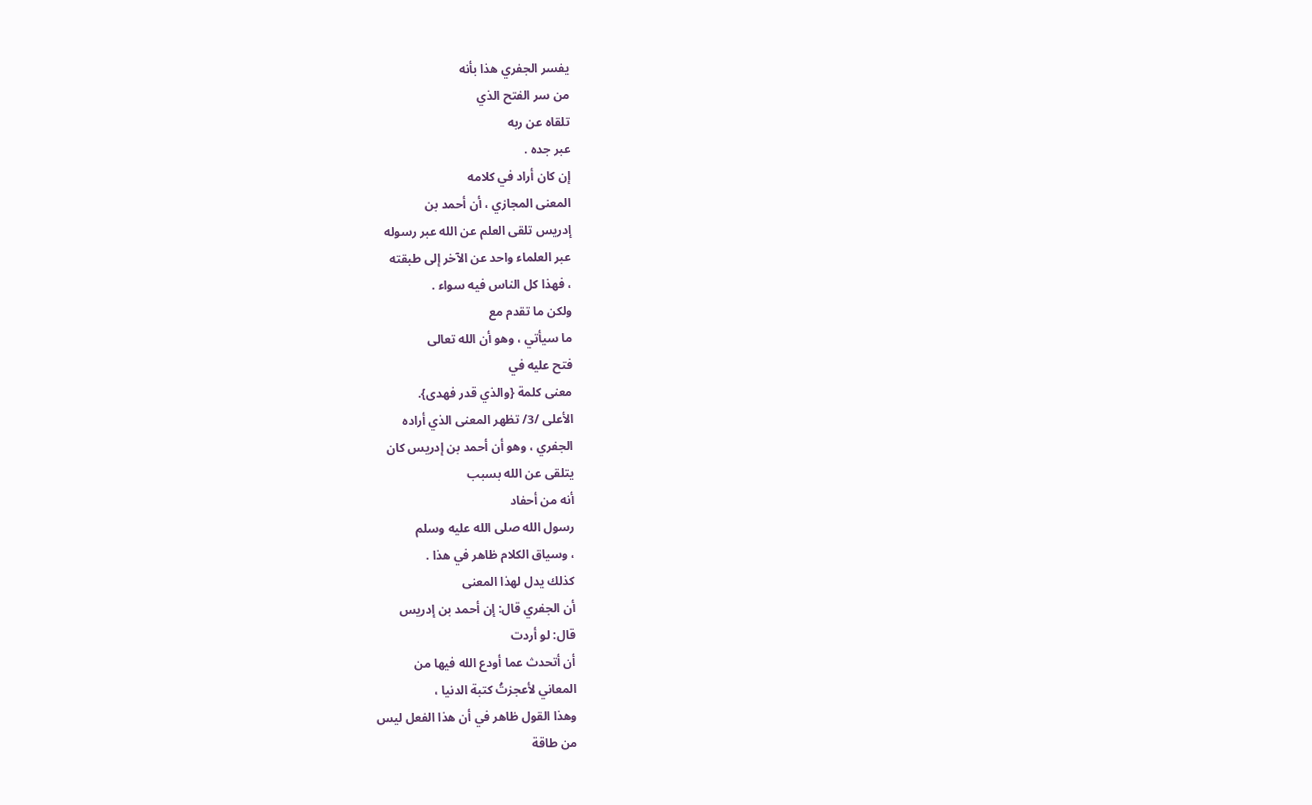يفسر الجفري هذا بأنه
من سر الفتح الذي
تلقاه عن ربه
عبر جده .
إن كان أراد في كلامه
المعنى المجازي ، أن أحمد بن
إدريس تلقى العلم عن الله عبر رسوله
عبر العلماء واحد عن الآخر إلى طبقته
، فهذا كل الناس فيه سواء .
ولكن ما تقدم مع
ما سيأتي ، وهو أن الله تعالى
فتح عليه في
معنى كلمة {والذي قدر فهدى}.
الأعلى /3/ تظهر المعنى الذي أراده
الجفري ، وهو أن أحمد بن إدريس كان
يتلقى عن الله بسبب
أنه من أحفاد
رسول الله صلى الله عليه وسلم
، وسياق الكلام ظاهر في هذا .
كذلك يدل لهذا المعنى
أن الجفري قال: إن أحمد بن إدريس
قال: لو أردت
أن أتحدث عما أودع الله فيها من
المعاني لأعجزتُ كتبة الدنيا ،
وهذا القول ظاهر في أن هذا الفعل ليس
من طاقة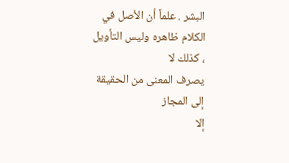البشر . علماً أن الأصل في
الكلام ظاهره وليس التأويل ، كذلك لا
يصرف المعنى من الحقيقة إلى المجاز
إلا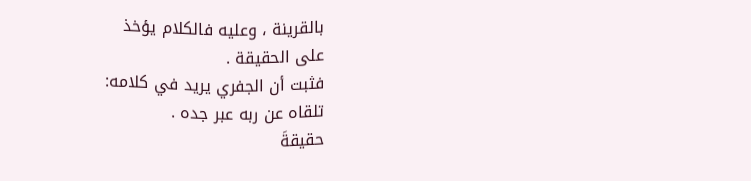بالقرينة ، وعليه فالكلام يؤخذ
على الحقيقة .
فثبت أن الجفري يريد في كلامه:
تلقاه عن ربه عبر جده .
حقيقةَ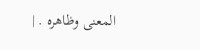المعنى وظاهره . |